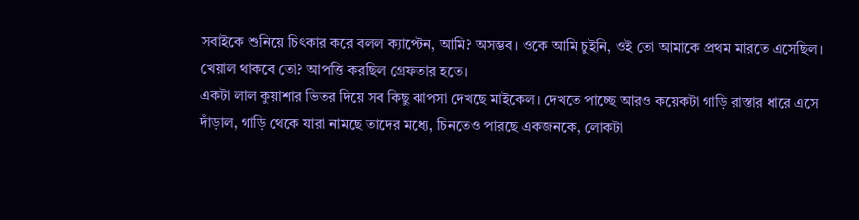সবাইকে শুনিয়ে চিৎকার করে বলল ক্যাপ্টেন, আমি? অসম্ভব। ওকে আমি চুইনি, ওই তো আমাকে প্রথম মারতে এসেছিল। খেয়াল থাকবে তো? আপত্তি করছিল গ্রেফতার হতে।
একটা লাল কুয়াশার ভিতর দিয়ে সব কিছু ঝাপসা দেখছে মাইকেল। দেখতে পাচ্ছে আরও কয়েকটা গাড়ি রাস্তার ধারে এসে দাঁড়াল, গাড়ি থেকে যারা নামছে তাদের মধ্যে, চিনতেও পারছে একজনকে, লোকটা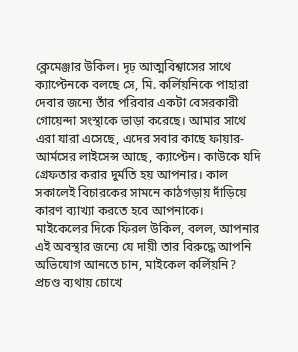ক্লেমেঞ্জার উকিল। দৃঢ় আত্মবিশ্বাসের সাথে ক্যাপ্টেনকে বলছে সে, মি. কর্লিয়নিকে পাহারা দেবার জন্যে তাঁর পরিবার একটা বেসরকারী গোয়েন্দা সংস্থাকে ভাড়া করেছে। আমার সাথে এরা যারা এসেছে, এদের সবার কাছে ফায়ার-আর্মসের লাইসেন্স আছে, ক্যাপ্টেন। কাউকে যদি গ্রেফতার করার দুর্মতি হয় আপনার। কাল সকালেই বিচারকের সামনে কাঠগড়ায় দাঁড়িয়ে কারণ ব্যাখ্যা করতে হবে আপনাকে।
মাইকেলের দিকে ফিরল উকিল, বলল, আপনার এই অবস্থার জন্যে যে দায়ী তার বিরুদ্ধে আপনি অভিযোগ আনতে চান, মাইকেল কর্লিয়নি?
প্রচণ্ড ব্যথায় চোখে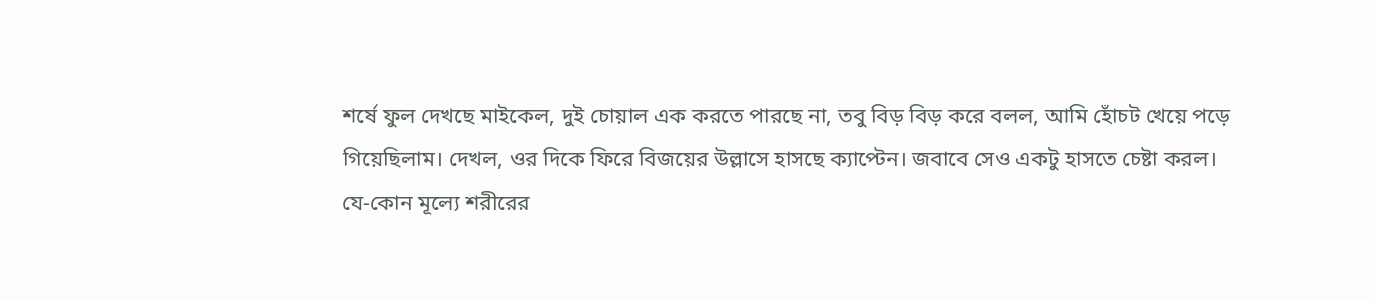শর্ষে ফুল দেখছে মাইকেল, দুই চোয়াল এক করতে পারছে না, তবু বিড় বিড় করে বলল, আমি হোঁচট খেয়ে পড়ে গিয়েছিলাম। দেখল, ওর দিকে ফিরে বিজয়ের উল্লাসে হাসছে ক্যাপ্টেন। জবাবে সেও একটু হাসতে চেষ্টা করল। যে-কোন মূল্যে শরীরের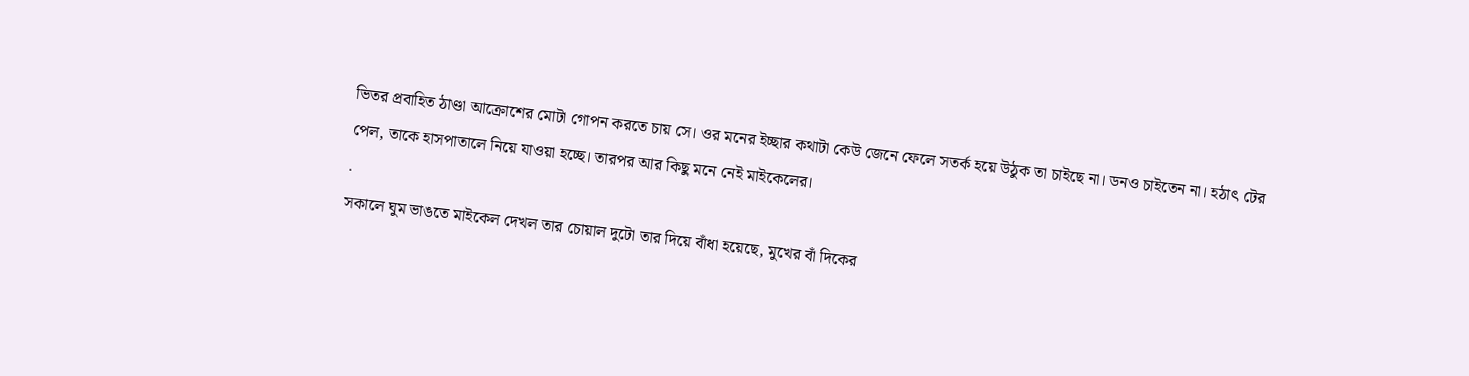ভিতর প্রবাহিত ঠাণ্ডা আক্রোশের মোটা গোপন করতে চায় সে। ওর মনের ইচ্ছার কথাটা কেউ জেনে ফেলে সতর্ক হয়ে উঠুক তা চাইছে না। ডনও চাইতেন না। হঠাৎ টের পেল, তাকে হাসপাতালে নিয়ে যাওয়া হচ্ছে। তারপর আর কিছু মনে নেই মাইকেলের।
.
সকালে ঘুম ভাঙতে মাইকেল দেখল তার চোয়াল দুটো তার দিয়ে বাঁধা হয়েছে, মুখের বাঁ দিকের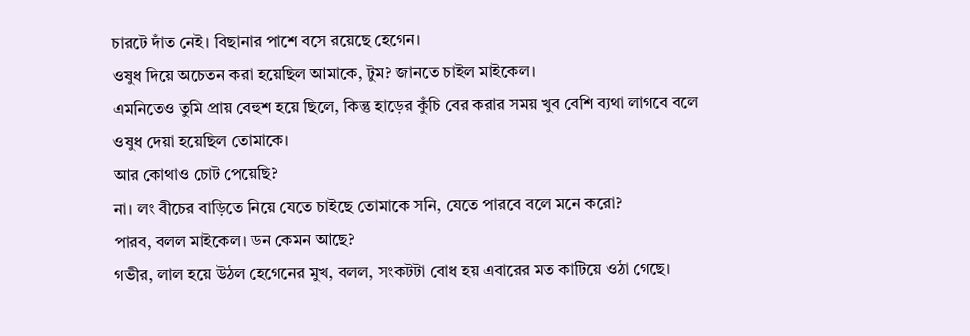চারটে দাঁত নেই। বিছানার পাশে বসে রয়েছে হেগেন।
ওষুধ দিয়ে অচেতন করা হয়েছিল আমাকে, টুম? জানতে চাইল মাইকেল।
এমনিতেও তুমি প্রায় বেহুশ হয়ে ছিলে, কিন্তু হাড়ের কুঁচি বের করার সময় খুব বেশি ব্যথা লাগবে বলে ওষুধ দেয়া হয়েছিল তোমাকে।
আর কোথাও চোট পেয়েছি?
না। লং বীচের বাড়িতে নিয়ে যেতে চাইছে তোমাকে সনি, যেতে পারবে বলে মনে করো?
পারব, বলল মাইকেল। ডন কেমন আছে?
গভীর, লাল হয়ে উঠল হেগেনের মুখ, বলল, সংকটটা বোধ হয় এবারের মত কাটিয়ে ওঠা গেছে।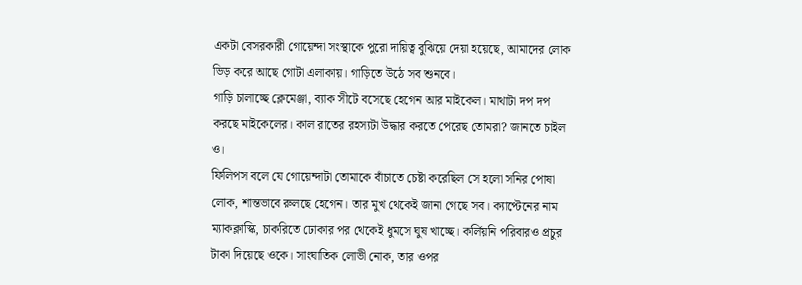একটা বেসরকারী গোয়েন্দা সংস্থাকে পুরো দায়িত্ব বুঝিয়ে দেয়া হয়েছে, আমাদের লোক ভিড় করে আছে গোটা এলাকায়। গাড়িতে উঠে সব শুনবে।
গাড়ি চালাচ্ছে ক্লেমেঞ্জা, ব্যাক সীটে বসেছে হেগেন আর মাইকেল। মাথাটা দপ দপ করছে মাইকেলের। কাল রাতের রহস্যটা উদ্ধার করতে পেরেছ তোমরা? জানতে চাইল ও।
ফিলিপস বলে যে গোয়েন্দাটা তোমাকে বাঁচাতে চেষ্টা করেছিল সে হলো সনির পোষা লোক, শান্তভাবে রুলছে হেগেন। তার মুখ থেকেই জানা গেছে সব। ক্যাপ্টেনের নাম ম্যাকক্লাস্কি, চাকরিতে ঢোকার পর থেকেই ধুমসে ঘুষ খাচ্ছে। কর্লিয়নি পরিবারও প্রচুর টাকা দিয়েছে ওকে। সাংঘাতিক লোভী নোক, তার ওপর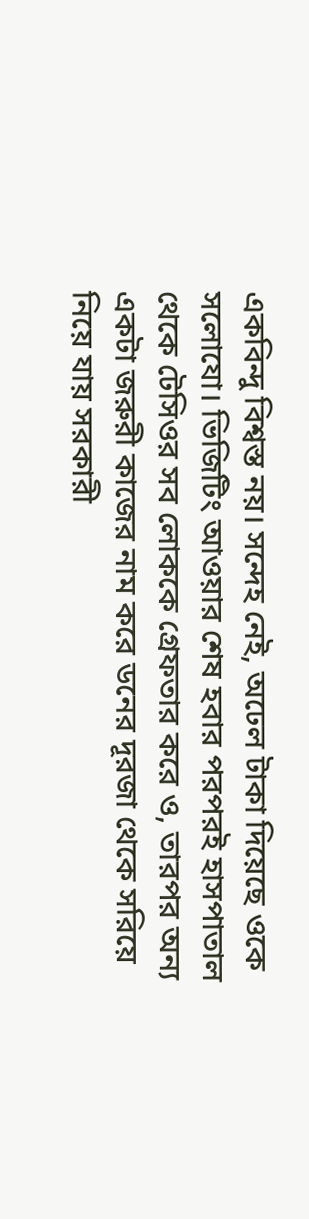একবিন্দু বিশ্বস্ত নয়। সন্দেহ নেই, অঢেল টাকা দিয়েছে ওকে সলোযো। ভিজিটিং আওয়ার শেষ হবার পরপরই হাসপাতাল থেকে টেসিওর সব লোককে গ্রেফতার করে ও, তারপর অন্য একটা জরুরী কাজের নাম করে ডনের দূরজা থেকে সরিয়ে নিয়ে যায় সরকারী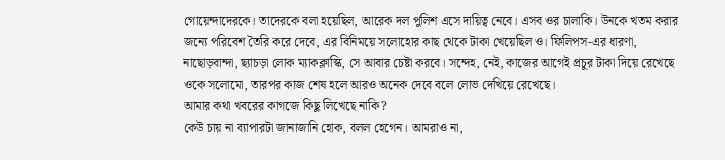গোয়েন্দাদেরকে। তাদেরকে বলা হয়েছিল, আরেক দল পুলিশ এসে দায়িত্ব নেবে। এসব ওর চালাকি। উনকে খতম করার জন্যে পরিবেশ তৈরি করে দেবে, এর বিনিময়ে সলোহোর কাছ থেকে টাকা খেয়েছিল ও। ফিলিপস-এর ধারণা, নাছোড়বান্দা, ছ্যাচড়া লোক ম্যাকক্লাস্কি, সে আবার চেষ্টা করবে। সন্দেহ, নেই, কাজের আগেই প্রচুর টাকা দিয়ে রেখেছে ওকে সলোমো, তারপর কাজ শেষ হলে আরও অনেক দেবে বলে লোভ দেখিয়ে রেখেছে।
আমার কথা খবরের কাগজে কিছু লিখেছে নাকি?
কেউ চায় না ব্যাপারটা জানাজানি হোক, বলল হেগেন। আমরাও না,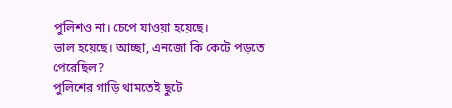পুলিশও না। চেপে যাওয়া হয়েছে।
ভাল হয়েছে। আচ্ছা, এনজো কি কেটে পড়তে পেরেছিল?
পুলিশের গাড়ি থামতেই ছুটে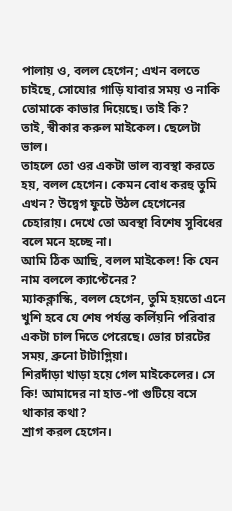পালায় ও, বলল হেগেন; এখন বলতে চাইছে, সোযোর গাড়ি যাবার সময় ও নাকি তোমাকে কাভার দিয়েছে। তাই কি?
তাই, স্বীকার করুল মাইকেল। ছেলেটা ভাল।
তাহলে তো ওর একটা ভাল ব্যবস্থা করতে হয়, বলল হেগেন। কেমন বোধ করহু তুমি এখন? উদ্বেগ ফুটে উঠল হেগেনের চেহারায়। দেখে তো অবস্থা বিশেষ সুবিধের বলে মনে হচ্ছে না।
আমি ঠিক আছি, বলল মাইকেল! কি যেন নাম বললে ক্যাপ্টেনের?
ম্যাকক্লাস্কি, বলল হেগেন, তুমি হয়তো এনে খুশি হবে যে শেষ পর্যন্ত কর্লিয়নি পরিবার একটা চাল দিতে পেরেছে। ভোর চারটের সময়, ব্রুনো টাটাগ্লিয়া।
শিরদাঁড়া খাড়া হয়ে গেল মাইকেলের। সে কি! আমাদের না হাত-পা গুটিয়ে বসে থাকার কথা?
শ্রাগ করল হেগেন।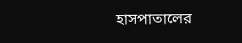হাসপাতালের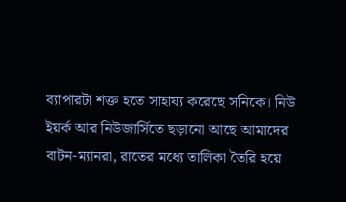ব্যাপারটা শক্ত হতে সাহায্য করেছে সনিকে। নিউ ইয়র্ক আর নিউজার্সিতে ছড়ানো আছে আমাদের বাটন-ম্যানরা, রাতের মধ্যে তালিকা তৈরি হয়ে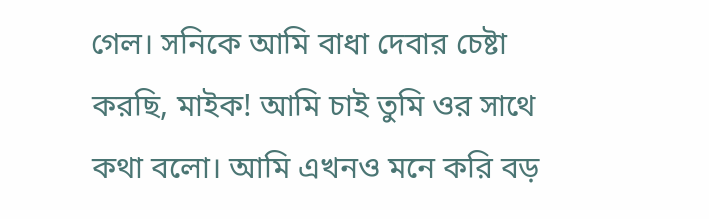গেল। সনিকে আমি বাধা দেবার চেষ্টা করছি, মাইক! আমি চাই তুমি ওর সাথে কথা বলো। আমি এখনও মনে করি বড়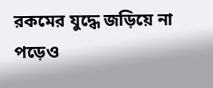রকমের যুদ্ধে জড়িয়ে না পড়েও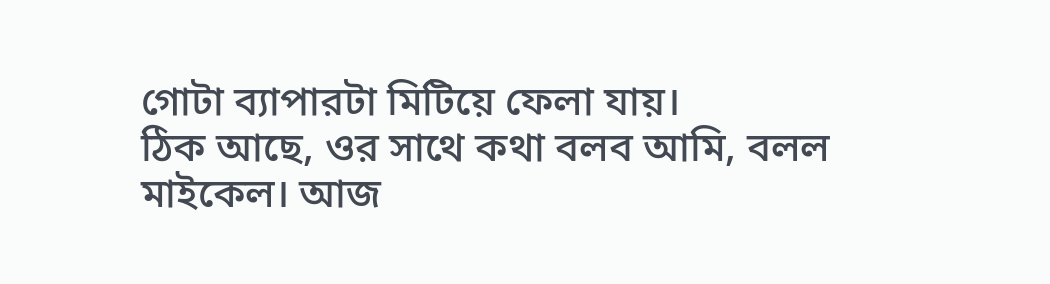গোটা ব্যাপারটা মিটিয়ে ফেলা যায়।
ঠিক আছে, ওর সাথে কথা বলব আমি, বলল মাইকেল। আজ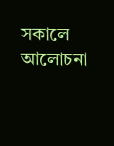সকালে আলোচনা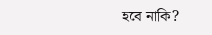হবে নাকি?